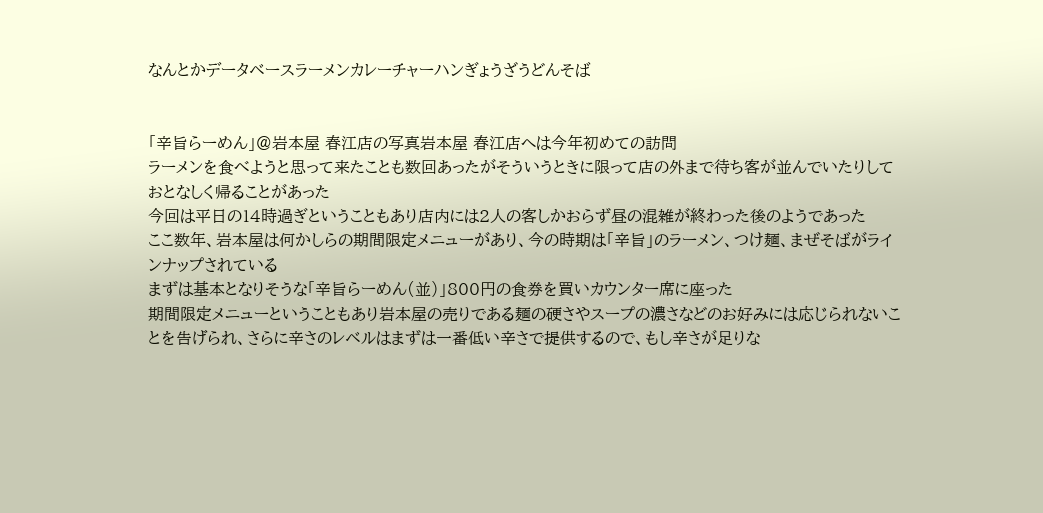なんとかデータベースラーメンカレーチャーハンぎょうざうどんそば


「辛旨らーめん」@岩本屋 春江店の写真岩本屋 春江店へは今年初めての訪問
ラーメンを食べようと思って来たことも数回あったがそういうときに限って店の外まで待ち客が並んでいたりしておとなしく帰ることがあった
今回は平日の14時過ぎということもあり店内には2人の客しかおらず昼の混雑が終わった後のようであった
ここ数年、岩本屋は何かしらの期間限定メニューがあり、今の時期は「辛旨」のラーメン、つけ麺、まぜそばがラインナップされている
まずは基本となりそうな「辛旨らーめん(並)」800円の食券を買いカウンター席に座った
期間限定メニューということもあり岩本屋の売りである麺の硬さやスープの濃さなどのお好みには応じられないことを告げられ、さらに辛さのレベルはまずは一番低い辛さで提供するので、もし辛さが足りな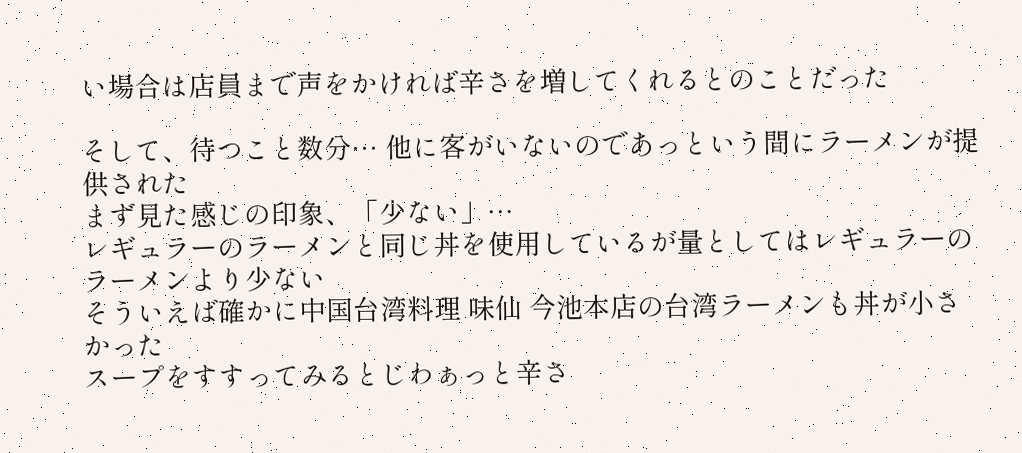い場合は店員まで声をかければ辛さを増してくれるとのことだった

そして、待つこと数分… 他に客がいないのであっという間にラーメンが提供された
まず見た感じの印象、「少ない」…
レギュラーのラーメンと同じ丼を使用しているが量としてはレギュラーのラーメンより少ない
そういえば確かに中国台湾料理 味仙 今池本店の台湾ラーメンも丼が小さかった
スープをすすってみるとじわぁっと辛さ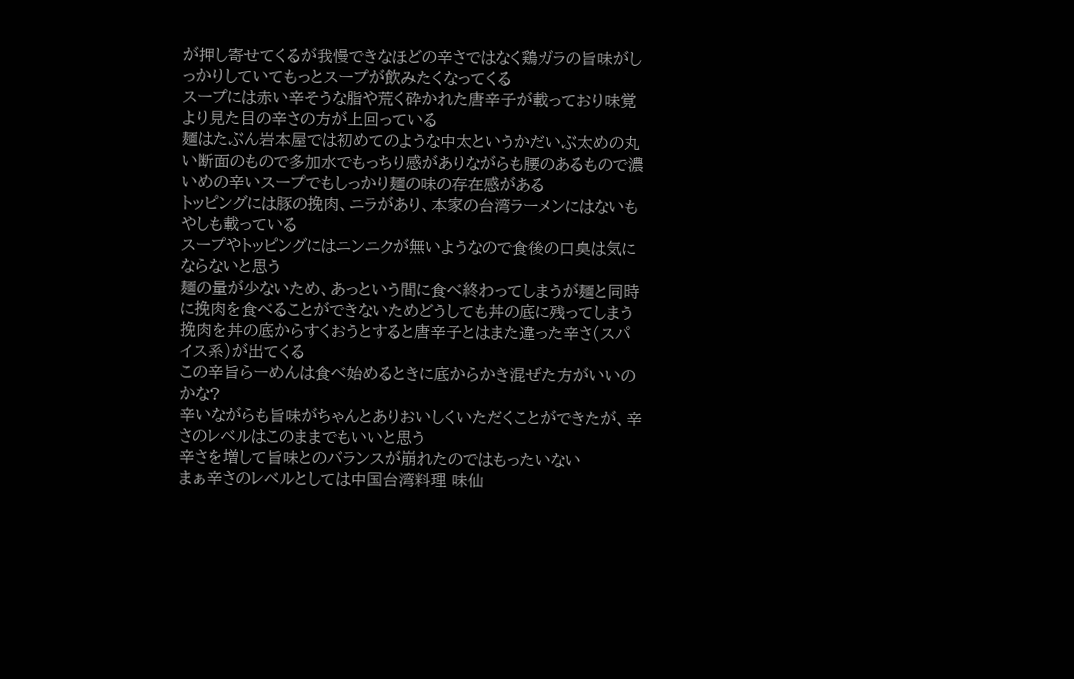が押し寄せてくるが我慢できなほどの辛さではなく鶏ガラの旨味がしっかりしていてもっとスープが飲みたくなってくる
スープには赤い辛そうな脂や荒く砕かれた唐辛子が載っており味覚より見た目の辛さの方が上回っている
麺はたぶん岩本屋では初めてのような中太というかだいぶ太めの丸い断面のもので多加水でもっちり感がありながらも腰のあるもので濃いめの辛いスープでもしっかり麺の味の存在感がある
トッピングには豚の挽肉、ニラがあり、本家の台湾ラーメンにはないもやしも載っている
スープやトッピングにはニンニクが無いようなので食後の口臭は気にならないと思う
麺の量が少ないため、あっという間に食べ終わってしまうが麺と同時に挽肉を食べることができないためどうしても丼の底に残ってしまう
挽肉を丼の底からすくおうとすると唐辛子とはまた違った辛さ(スパイス系)が出てくる
この辛旨らーめんは食べ始めるときに底からかき混ぜた方がいいのかな?
辛いながらも旨味がちゃんとありおいしくいただくことができたが、辛さのレベルはこのままでもいいと思う
辛さを増して旨味とのバランスが崩れたのではもったいない
まぁ辛さのレベルとしては中国台湾料理 味仙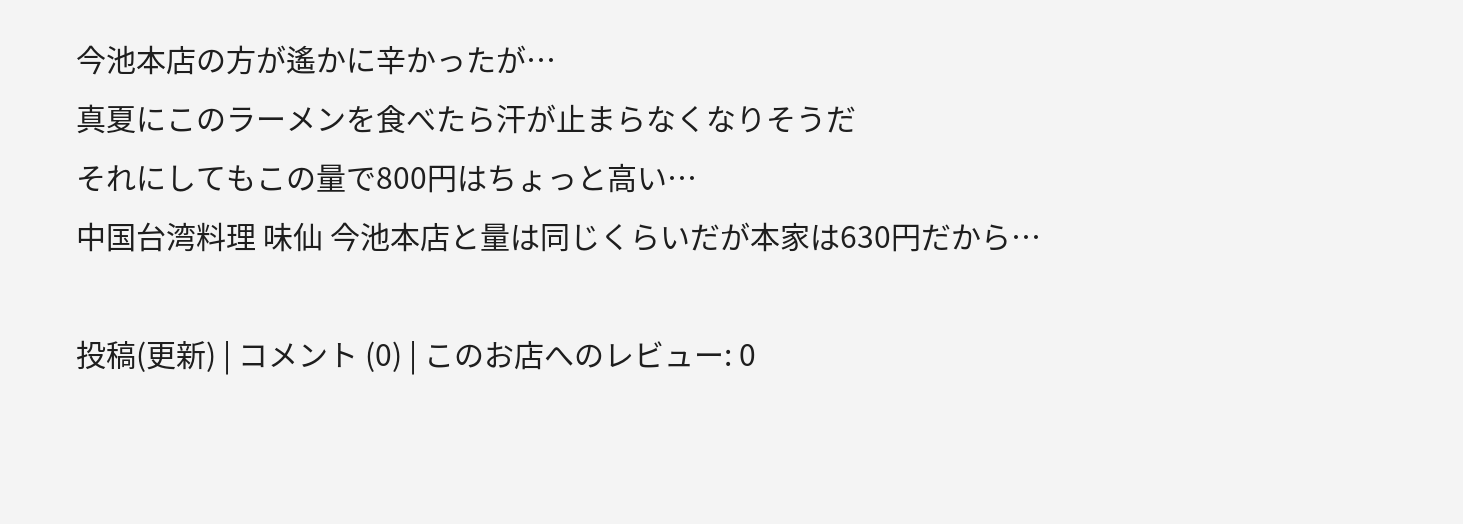今池本店の方が遙かに辛かったが…
真夏にこのラーメンを食べたら汗が止まらなくなりそうだ
それにしてもこの量で800円はちょっと高い…
中国台湾料理 味仙 今池本店と量は同じくらいだが本家は630円だから…

投稿(更新) | コメント (0) | このお店へのレビュー: 0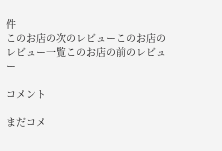件
このお店の次のレビューこのお店のレビュー一覧このお店の前のレビュー

コメント

まだコメ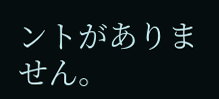ントがありません。